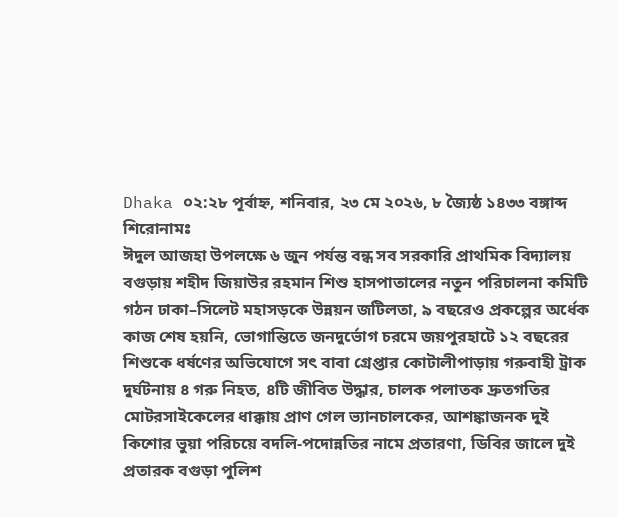Dhaka ০২:২৮ পূর্বাহ্ন, শনিবার, ২৩ মে ২০২৬, ৮ জ্যৈষ্ঠ ১৪৩৩ বঙ্গাব্দ
শিরোনামঃ
ঈদুল আজহা উপলক্ষে ৬ জুন পর্যন্ত বন্ধ সব সরকারি প্রাথমিক বিদ্যালয় বগুড়ায় শহীদ জিয়াউর রহমান শিশু হাসপাতালের নতুন পরিচালনা কমিটি গঠন ঢাকা–সিলেট মহাসড়কে উন্নয়ন জটিলতা, ৯ বছরেও প্রকল্পের অর্ধেক কাজ শেষ হয়নি, ভোগান্তিতে জনদুর্ভোগ চরমে জয়পুরহাটে ১২ বছরের শিশুকে ধর্ষণের অভিযোগে সৎ বাবা গ্রেপ্তার কোটালীপাড়ায় গরুবাহী ট্রাক দুর্ঘটনায় ৪ গরু নিহত, ৪টি জীবিত উদ্ধার, চালক পলাতক দ্রুতগতির মোটরসাইকেলের ধাক্কায় প্রাণ গেল ভ্যানচালকের, আশঙ্কাজনক দুই কিশোর ভুয়া পরিচয়ে বদলি-পদোন্নতির নামে প্রতারণা, ডিবির জালে দুই প্রতারক বগুড়া পুলিশ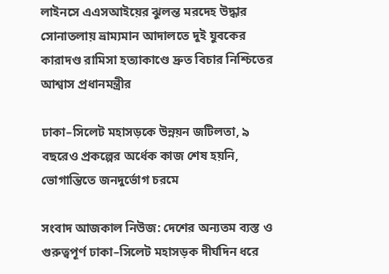লাইনসে এএসআইয়ের ঝুলন্ত মরদেহ উদ্ধার সোনাতলায় ভ্রাম্যমান আদালতে দুই যুবকের কারাদণ্ড রামিসা হত্যাকাণ্ডে দ্রুত বিচার নিশ্চিতের আশ্বাস প্রধানমন্ত্রীর

ঢাকা–সিলেট মহাসড়কে উন্নয়ন জটিলতা, ৯ বছরেও প্রকল্পের অর্ধেক কাজ শেষ হয়নি, ভোগান্তিতে জনদুর্ভোগ চরমে

সংবাদ আজকাল নিউজ: দেশের অন্যতম ব্যস্ত ও গুরুত্বপূর্ণ ঢাকা–সিলেট মহাসড়ক দীর্ঘদিন ধরে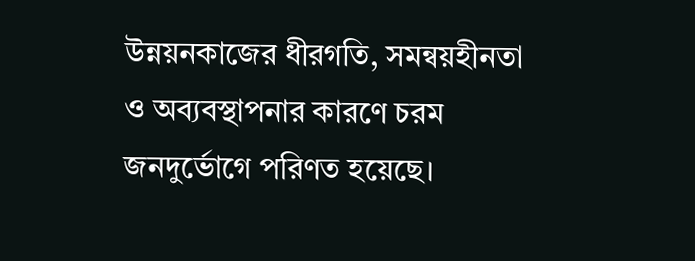উন্নয়নকাজের ধীরগতি, সমন্বয়হীনতা ও অব্যবস্থাপনার কারণে চরম জনদুর্ভোগে পরিণত হয়েছে।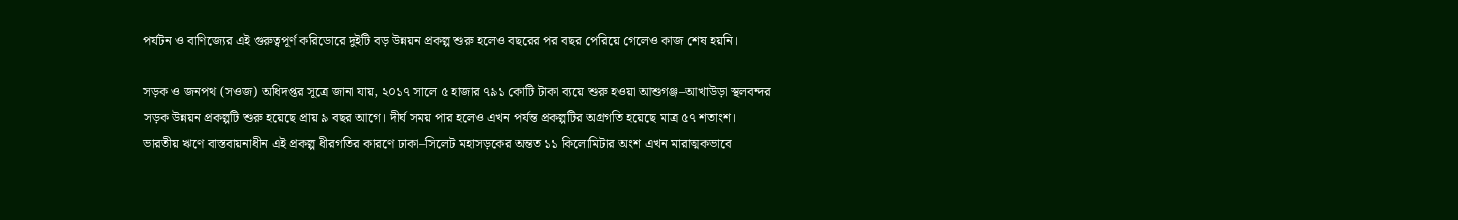পর্যটন ও বাণিজ্যের এই গুরুত্বপূর্ণ করিডোরে দুইটি বড় উন্নয়ন প্রকল্প শুরু হলেও বছরের পর বছর পেরিয়ে গেলেও কাজ শেষ হয়নি।

সড়ক ও জনপথ (সওজ) অধিদপ্তর সূত্রে জানা যায়, ২০১৭ সালে ৫ হাজার ৭৯১ কোটি টাকা ব্যয়ে শুরু হওয়া আশুগঞ্জ–আখাউড়া স্থলবন্দর সড়ক উন্নয়ন প্রকল্পটি শুরু হয়েছে প্রায় ৯ বছর আগে। দীর্ঘ সময় পার হলেও এখন পর্যন্ত প্রকল্পটির অগ্রগতি হয়েছে মাত্র ৫৭ শতাংশ।
ভারতীয় ঋণে বাস্তবায়নাধীন এই প্রকল্প ধীরগতির কারণে ঢাকা–সিলেট মহাসড়কের অন্তত ১১ কিলোমিটার অংশ এখন মারাত্মকভাবে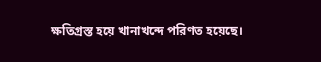ক্ষতিগ্রস্ত হয়ে খানাখন্দে পরিণত হয়েছে।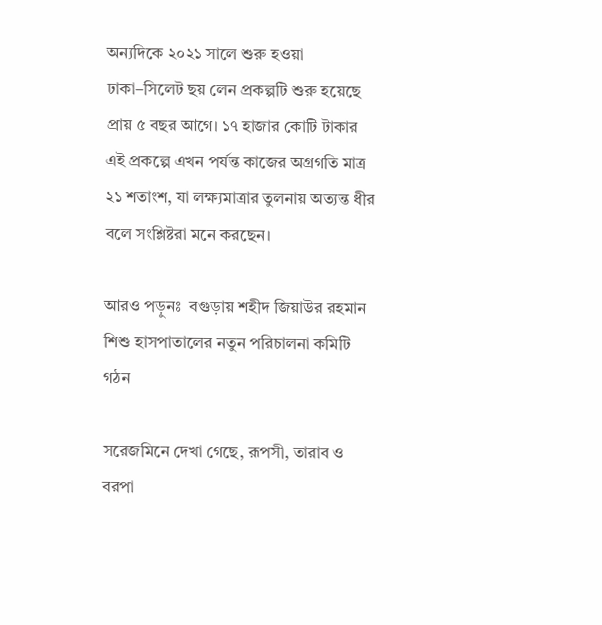অন্যদিকে ২০২১ সালে শুরু হওয়া ঢাকা–সিলেট ছয় লেন প্রকল্পটি শুরু হয়েছে প্রায় ৫ বছর আগে। ১৭ হাজার কোটি টাকার এই প্রকল্পে এখন পর্যন্ত কাজের অগ্রগতি মাত্র ২১ শতাংশ, যা লক্ষ্যমাত্রার তুলনায় অত্যন্ত ধীর বলে সংশ্লিষ্টরা মনে করছেন।

আরও পড়ুনঃ  বগুড়ায় শহীদ জিয়াউর রহমান শিশু হাসপাতালের নতুন পরিচালনা কমিটি গঠন

সরেজমিনে দেখা গেছে, রূপসী, তারাব ও বরপা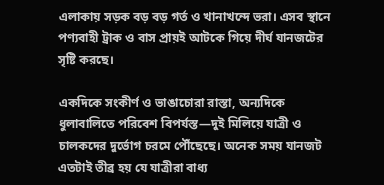এলাকায় সড়ক বড় বড় গর্ত ও খানাখন্দে ভরা। এসব স্থানে পণ্যবাহী ট্রাক ও বাস প্রায়ই আটকে গিয়ে দীর্ঘ যানজটের সৃষ্টি করছে।

একদিকে সংকীর্ণ ও ভাঙাচোরা রাস্তা, অন্যদিকে ধুলাবালিতে পরিবেশ বিপর্যস্ত—দুই মিলিয়ে যাত্রী ও চালকদের দুর্ভোগ চরমে পৌঁছেছে। অনেক সময় যানজট এতটাই তীব্র হয় যে যাত্রীরা বাধ্য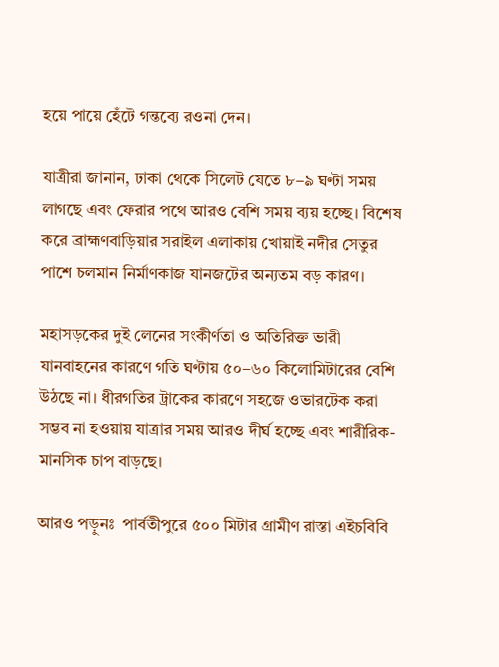হয়ে পায়ে হেঁটে গন্তব্যে রওনা দেন।

যাত্রীরা জানান, ঢাকা থেকে সিলেট যেতে ৮–৯ ঘণ্টা সময় লাগছে এবং ফেরার পথে আরও বেশি সময় ব্যয় হচ্ছে। বিশেষ করে ব্রাহ্মণবাড়িয়ার সরাইল এলাকায় খোয়াই নদীর সেতুর পাশে চলমান নির্মাণকাজ যানজটের অন্যতম বড় কারণ।

মহাসড়কের দুই লেনের সংকীর্ণতা ও অতিরিক্ত ভারী যানবাহনের কারণে গতি ঘণ্টায় ৫০–৬০ কিলোমিটারের বেশি উঠছে না। ধীরগতির ট্রাকের কারণে সহজে ওভারটেক করা সম্ভব না হওয়ায় যাত্রার সময় আরও দীর্ঘ হচ্ছে এবং শারীরিক-মানসিক চাপ বাড়ছে।

আরও পড়ুনঃ  পার্বতীপুরে ৫০০ মিটার গ্রামীণ রাস্তা এইচবিবি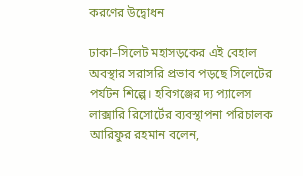করণের উদ্বোধন

ঢাকা–সিলেট মহাসড়কের এই বেহাল অবস্থার সরাসরি প্রভাব পড়ছে সিলেটের পর্যটন শিল্পে। হবিগঞ্জের দ্য প্যালেস লাক্সারি রিসোর্টের ব্যবস্থাপনা পরিচালক আরিফুর রহমান বলেন,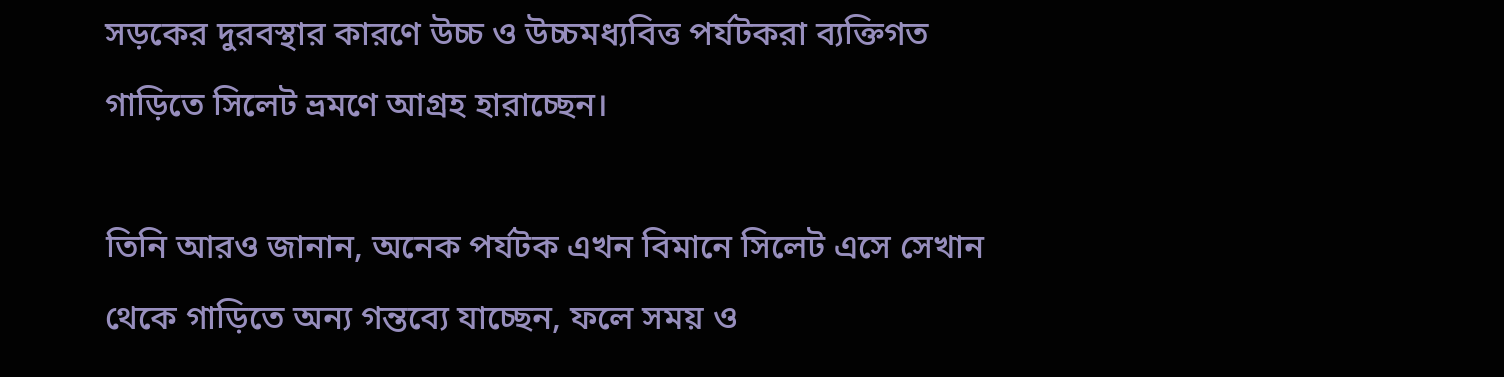সড়কের দুরবস্থার কারণে উচ্চ ও উচ্চমধ্যবিত্ত পর্যটকরা ব্যক্তিগত গাড়িতে সিলেট ভ্রমণে আগ্রহ হারাচ্ছেন।

তিনি আরও জানান, অনেক পর্যটক এখন বিমানে সিলেট এসে সেখান থেকে গাড়িতে অন্য গন্তব্যে যাচ্ছেন, ফলে সময় ও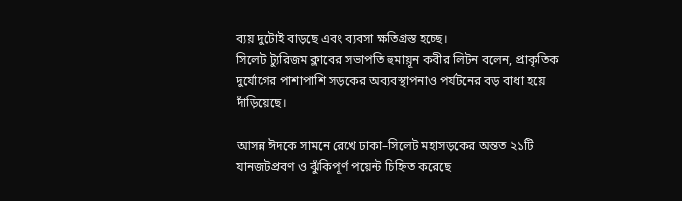ব্যয় দুটোই বাড়ছে এবং ব্যবসা ক্ষতিগ্রস্ত হচ্ছে।
সিলেট ট্যুরিজম ক্লাবের সভাপতি হুমায়ূন কবীর লিটন বলেন, প্রাকৃতিক দুর্যোগের পাশাপাশি সড়কের অব্যবস্থাপনাও পর্যটনের বড় বাধা হয়ে দাঁড়িয়েছে।

আসন্ন ঈদকে সামনে রেখে ঢাকা–সিলেট মহাসড়কের অন্তত ২১টি যানজটপ্রবণ ও ঝুঁকিপূর্ণ পয়েন্ট চিহ্নিত করেছে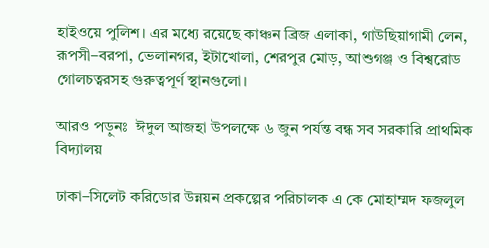হাইওয়ে পুলিশ। এর মধ্যে রয়েছে কাঞ্চন ব্রিজ এলাকা, গাউছিয়াগামী লেন, রূপসী–বরপা, ভেলানগর, ইটাখোলা, শেরপুর মোড়, আশুগঞ্জ ও বিশ্বরোড গোলচত্বরসহ গুরুত্বপূর্ণ স্থানগুলো।

আরও পড়ুনঃ  ঈদুল আজহা উপলক্ষে ৬ জুন পর্যন্ত বন্ধ সব সরকারি প্রাথমিক বিদ্যালয়

ঢাকা–সিলেট করিডোর উন্নয়ন প্রকল্পের পরিচালক এ কে মোহাম্মদ ফজলুল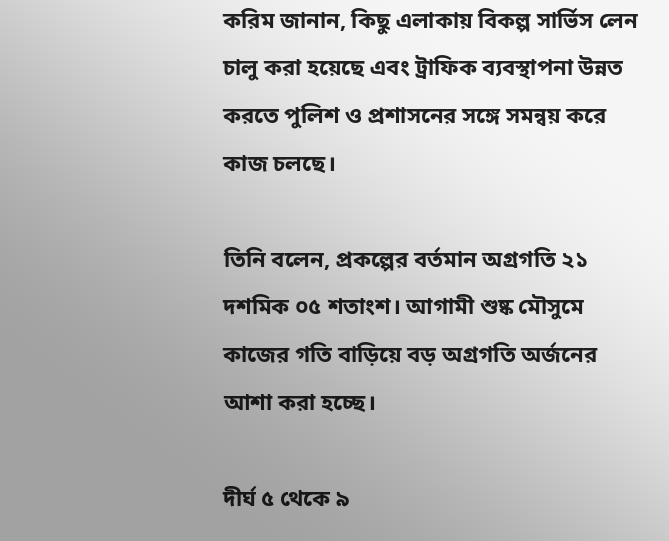করিম জানান, কিছু এলাকায় বিকল্প সার্ভিস লেন চালু করা হয়েছে এবং ট্রাফিক ব্যবস্থাপনা উন্নত করতে পুলিশ ও প্রশাসনের সঙ্গে সমন্বয় করে কাজ চলছে।

তিনি বলেন, প্রকল্পের বর্তমান অগ্রগতি ২১ দশমিক ০৫ শতাংশ। আগামী শুষ্ক মৌসুমে কাজের গতি বাড়িয়ে বড় অগ্রগতি অর্জনের আশা করা হচ্ছে।

দীর্ঘ ৫ থেকে ৯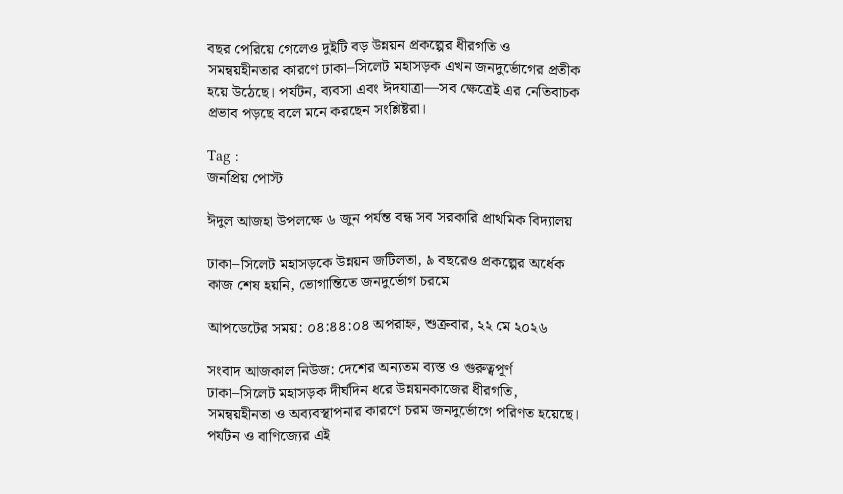বছর পেরিয়ে গেলেও দুইটি বড় উন্নয়ন প্রকল্পের ধীরগতি ও সমন্বয়হীনতার কারণে ঢাকা–সিলেট মহাসড়ক এখন জনদুর্ভোগের প্রতীক হয়ে উঠেছে। পর্যটন, ব্যবসা এবং ঈদযাত্রা—সব ক্ষেত্রেই এর নেতিবাচক প্রভাব পড়ছে বলে মনে করছেন সংশ্লিষ্টরা।

Tag :
জনপ্রিয় পোস্ট

ঈদুল আজহা উপলক্ষে ৬ জুন পর্যন্ত বন্ধ সব সরকারি প্রাথমিক বিদ্যালয়

ঢাকা–সিলেট মহাসড়কে উন্নয়ন জটিলতা, ৯ বছরেও প্রকল্পের অর্ধেক কাজ শেষ হয়নি, ভোগান্তিতে জনদুর্ভোগ চরমে

আপডেটের সময়: ০৪:৪৪:০৪ অপরাহ্ন, শুক্রবার, ২২ মে ২০২৬

সংবাদ আজকাল নিউজ: দেশের অন্যতম ব্যস্ত ও গুরুত্বপূর্ণ ঢাকা–সিলেট মহাসড়ক দীর্ঘদিন ধরে উন্নয়নকাজের ধীরগতি, সমন্বয়হীনতা ও অব্যবস্থাপনার কারণে চরম জনদুর্ভোগে পরিণত হয়েছে। পর্যটন ও বাণিজ্যের এই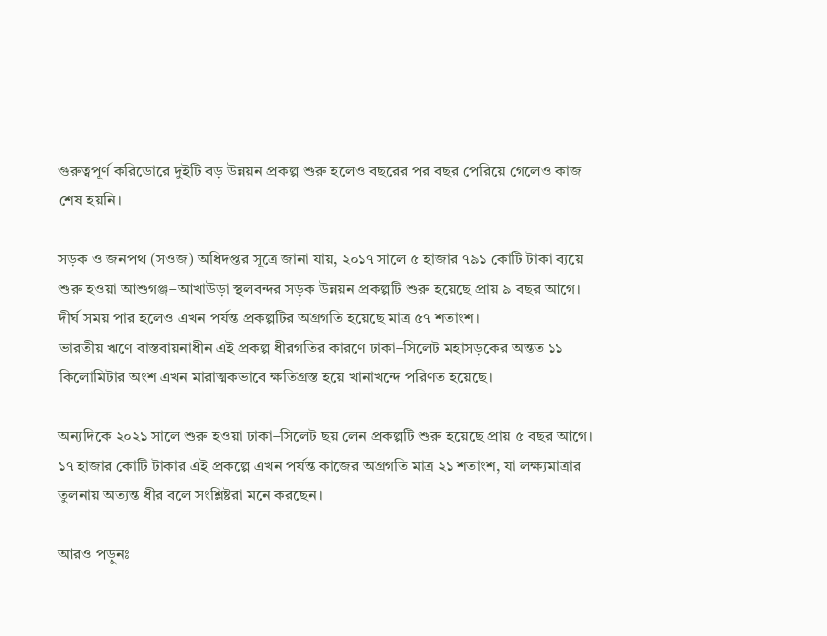গুরুত্বপূর্ণ করিডোরে দুইটি বড় উন্নয়ন প্রকল্প শুরু হলেও বছরের পর বছর পেরিয়ে গেলেও কাজ শেষ হয়নি।

সড়ক ও জনপথ (সওজ) অধিদপ্তর সূত্রে জানা যায়, ২০১৭ সালে ৫ হাজার ৭৯১ কোটি টাকা ব্যয়ে শুরু হওয়া আশুগঞ্জ–আখাউড়া স্থলবন্দর সড়ক উন্নয়ন প্রকল্পটি শুরু হয়েছে প্রায় ৯ বছর আগে। দীর্ঘ সময় পার হলেও এখন পর্যন্ত প্রকল্পটির অগ্রগতি হয়েছে মাত্র ৫৭ শতাংশ।
ভারতীয় ঋণে বাস্তবায়নাধীন এই প্রকল্প ধীরগতির কারণে ঢাকা–সিলেট মহাসড়কের অন্তত ১১ কিলোমিটার অংশ এখন মারাত্মকভাবে ক্ষতিগ্রস্ত হয়ে খানাখন্দে পরিণত হয়েছে।

অন্যদিকে ২০২১ সালে শুরু হওয়া ঢাকা–সিলেট ছয় লেন প্রকল্পটি শুরু হয়েছে প্রায় ৫ বছর আগে। ১৭ হাজার কোটি টাকার এই প্রকল্পে এখন পর্যন্ত কাজের অগ্রগতি মাত্র ২১ শতাংশ, যা লক্ষ্যমাত্রার তুলনায় অত্যন্ত ধীর বলে সংশ্লিষ্টরা মনে করছেন।

আরও পড়ুনঃ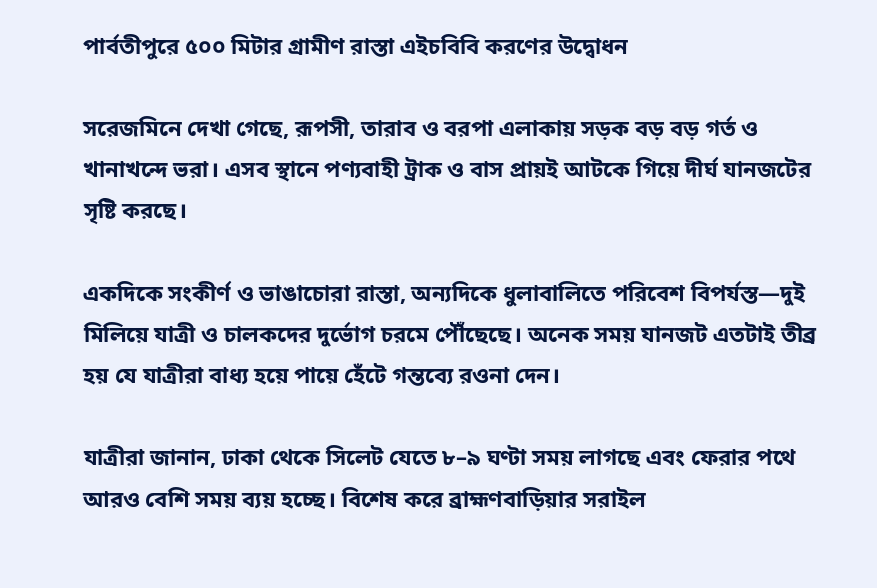পার্বতীপুরে ৫০০ মিটার গ্রামীণ রাস্তা এইচবিবি করণের উদ্বোধন

সরেজমিনে দেখা গেছে, রূপসী, তারাব ও বরপা এলাকায় সড়ক বড় বড় গর্ত ও খানাখন্দে ভরা। এসব স্থানে পণ্যবাহী ট্রাক ও বাস প্রায়ই আটকে গিয়ে দীর্ঘ যানজটের সৃষ্টি করছে।

একদিকে সংকীর্ণ ও ভাঙাচোরা রাস্তা, অন্যদিকে ধুলাবালিতে পরিবেশ বিপর্যস্ত—দুই মিলিয়ে যাত্রী ও চালকদের দুর্ভোগ চরমে পৌঁছেছে। অনেক সময় যানজট এতটাই তীব্র হয় যে যাত্রীরা বাধ্য হয়ে পায়ে হেঁটে গন্তব্যে রওনা দেন।

যাত্রীরা জানান, ঢাকা থেকে সিলেট যেতে ৮–৯ ঘণ্টা সময় লাগছে এবং ফেরার পথে আরও বেশি সময় ব্যয় হচ্ছে। বিশেষ করে ব্রাহ্মণবাড়িয়ার সরাইল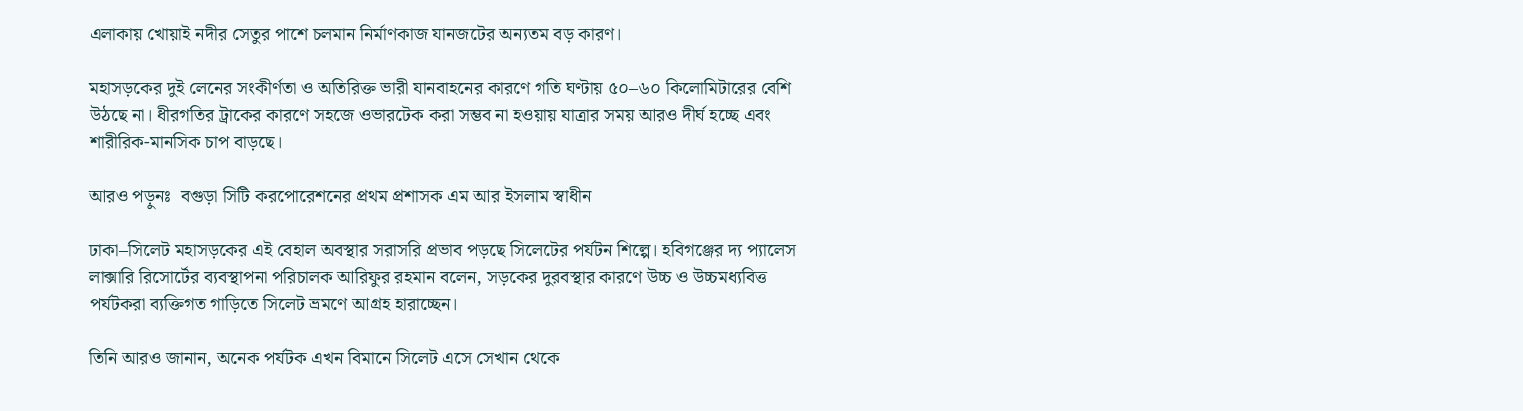এলাকায় খোয়াই নদীর সেতুর পাশে চলমান নির্মাণকাজ যানজটের অন্যতম বড় কারণ।

মহাসড়কের দুই লেনের সংকীর্ণতা ও অতিরিক্ত ভারী যানবাহনের কারণে গতি ঘণ্টায় ৫০–৬০ কিলোমিটারের বেশি উঠছে না। ধীরগতির ট্রাকের কারণে সহজে ওভারটেক করা সম্ভব না হওয়ায় যাত্রার সময় আরও দীর্ঘ হচ্ছে এবং শারীরিক-মানসিক চাপ বাড়ছে।

আরও পড়ুনঃ  বগুড়া সিটি করপোরেশনের প্রথম প্রশাসক এম আর ইসলাম স্বাধীন

ঢাকা–সিলেট মহাসড়কের এই বেহাল অবস্থার সরাসরি প্রভাব পড়ছে সিলেটের পর্যটন শিল্পে। হবিগঞ্জের দ্য প্যালেস লাক্সারি রিসোর্টের ব্যবস্থাপনা পরিচালক আরিফুর রহমান বলেন, সড়কের দুরবস্থার কারণে উচ্চ ও উচ্চমধ্যবিত্ত পর্যটকরা ব্যক্তিগত গাড়িতে সিলেট ভ্রমণে আগ্রহ হারাচ্ছেন।

তিনি আরও জানান, অনেক পর্যটক এখন বিমানে সিলেট এসে সেখান থেকে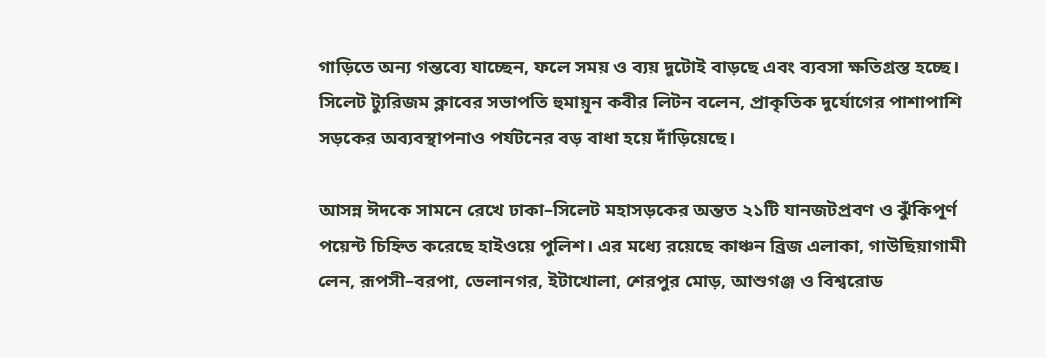গাড়িতে অন্য গন্তব্যে যাচ্ছেন, ফলে সময় ও ব্যয় দুটোই বাড়ছে এবং ব্যবসা ক্ষতিগ্রস্ত হচ্ছে।
সিলেট ট্যুরিজম ক্লাবের সভাপতি হুমায়ূন কবীর লিটন বলেন, প্রাকৃতিক দুর্যোগের পাশাপাশি সড়কের অব্যবস্থাপনাও পর্যটনের বড় বাধা হয়ে দাঁড়িয়েছে।

আসন্ন ঈদকে সামনে রেখে ঢাকা–সিলেট মহাসড়কের অন্তত ২১টি যানজটপ্রবণ ও ঝুঁকিপূর্ণ পয়েন্ট চিহ্নিত করেছে হাইওয়ে পুলিশ। এর মধ্যে রয়েছে কাঞ্চন ব্রিজ এলাকা, গাউছিয়াগামী লেন, রূপসী–বরপা, ভেলানগর, ইটাখোলা, শেরপুর মোড়, আশুগঞ্জ ও বিশ্বরোড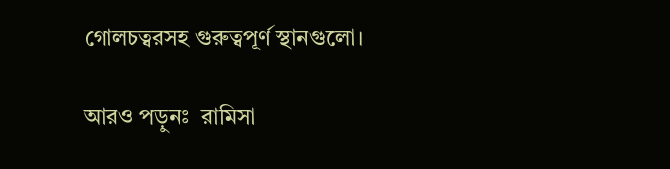গোলচত্বরসহ গুরুত্বপূর্ণ স্থানগুলো।

আরও পড়ুনঃ  রামিসা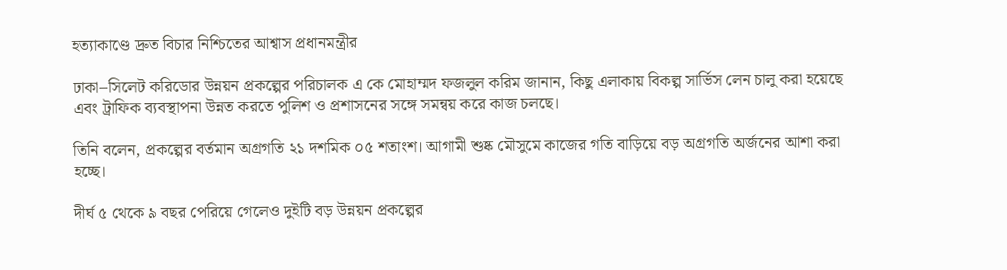হত্যাকাণ্ডে দ্রুত বিচার নিশ্চিতের আশ্বাস প্রধানমন্ত্রীর

ঢাকা–সিলেট করিডোর উন্নয়ন প্রকল্পের পরিচালক এ কে মোহাম্মদ ফজলুল করিম জানান, কিছু এলাকায় বিকল্প সার্ভিস লেন চালু করা হয়েছে এবং ট্রাফিক ব্যবস্থাপনা উন্নত করতে পুলিশ ও প্রশাসনের সঙ্গে সমন্বয় করে কাজ চলছে।

তিনি বলেন, প্রকল্পের বর্তমান অগ্রগতি ২১ দশমিক ০৫ শতাংশ। আগামী শুষ্ক মৌসুমে কাজের গতি বাড়িয়ে বড় অগ্রগতি অর্জনের আশা করা হচ্ছে।

দীর্ঘ ৫ থেকে ৯ বছর পেরিয়ে গেলেও দুইটি বড় উন্নয়ন প্রকল্পের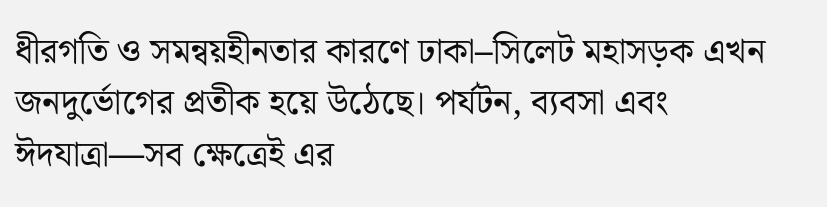ধীরগতি ও সমন্বয়হীনতার কারণে ঢাকা–সিলেট মহাসড়ক এখন জনদুর্ভোগের প্রতীক হয়ে উঠেছে। পর্যটন, ব্যবসা এবং ঈদযাত্রা—সব ক্ষেত্রেই এর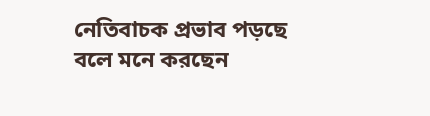নেতিবাচক প্রভাব পড়ছে বলে মনে করছেন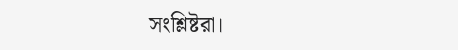সংশ্লিষ্টরা।